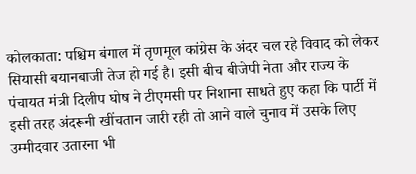कोलकाता: पश्चिम बंगाल में तृणमूल कांग्रेस के अंदर चल रहे विवाद को लेकर सियासी बयानबाजी तेज हो गई है। इसी बीच बीजेपी नेता और राज्य के पंचायत मंत्री दिलीप घोष ने टीएमसी पर निशाना साधते हुए कहा कि पार्टी में इसी तरह अंदरूनी खींचतान जारी रही तो आने वाले चुनाव में उसके लिए उम्मीदवार उतारना भी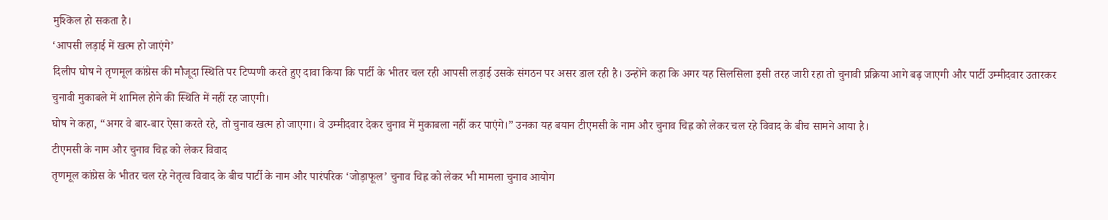मुश्किल हो सकता है।
‘आपसी लड़ाई में खत्म हो जाएंगे’
दिलीप घोष ने तृणमूल कांग्रेस की मौजूदा स्थिति पर टिप्पणी करते हुए दावा किया कि पार्टी के भीतर चल रही आपसी लड़ाई उसके संगठन पर असर डाल रही है। उन्होंने कहा कि अगर यह सिलसिला इसी तरह जारी रहा तो चुनावी प्रक्रिया आगे बढ़ जाएगी और पार्टी उम्मीदवार उतारकर चुनावी मुकाबले में शामिल होने की स्थिति में नहीं रह जाएगी।
घोष ने कहा, “अगर वे बार-बार ऐसा करते रहे, तो चुनाव खत्म हो जाएगा। वे उम्मीदवार देकर चुनाव में मुकाबला नहीं कर पाएंगे।” उनका यह बयान टीएमसी के नाम और चुनाव चिह्न को लेकर चल रहे विवाद के बीच सामने आया है।
टीएमसी के नाम और चुनाव चिह्न को लेकर विवाद
तृणमूल कांग्रेस के भीतर चल रहे नेतृत्व विवाद के बीच पार्टी के नाम और पारंपरिक ‘जोड़ाफूल’ चुनाव चिह्न को लेकर भी मामला चुनाव आयोग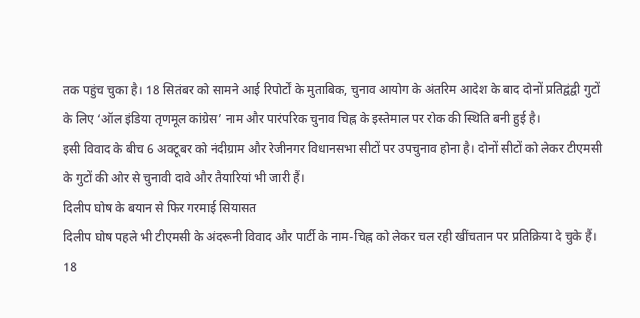तक पहुंच चुका है। 18 सितंबर को सामने आई रिपोर्टों के मुताबिक, चुनाव आयोग के अंतरिम आदेश के बाद दोनों प्रतिद्वंद्वी गुटों के लिए ‘ऑल इंडिया तृणमूल कांग्रेस’ नाम और पारंपरिक चुनाव चिह्न के इस्तेमाल पर रोक की स्थिति बनी हुई है।
इसी विवाद के बीच 6 अक्टूबर को नंदीग्राम और रेजीनगर विधानसभा सीटों पर उपचुनाव होना है। दोनों सीटों को लेकर टीएमसी के गुटों की ओर से चुनावी दावे और तैयारियां भी जारी हैं।
दिलीप घोष के बयान से फिर गरमाई सियासत
दिलीप घोष पहले भी टीएमसी के अंदरूनी विवाद और पार्टी के नाम-चिह्न को लेकर चल रही खींचतान पर प्रतिक्रिया दे चुके हैं। 18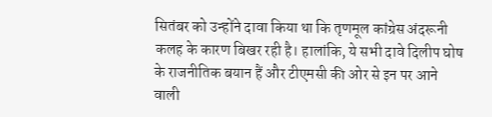सितंबर को उन्होंने दावा किया था कि तृणमूल कांग्रेस अंदरूनी कलह के कारण बिखर रही है। हालांकि, ये सभी दावे दिलीप घोष के राजनीतिक बयान हैं और टीएमसी की ओर से इन पर आने वाली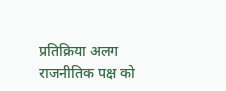प्रतिक्रिया अलग राजनीतिक पक्ष को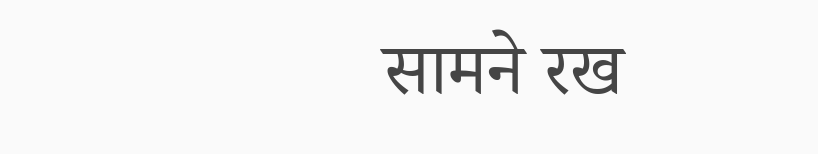सामने रख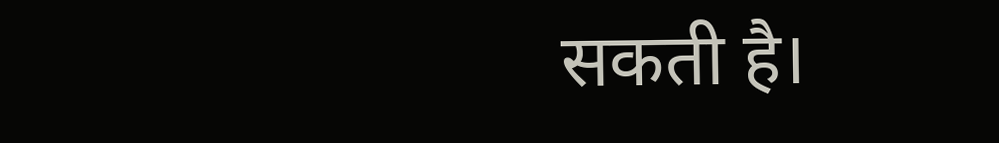सकती है।